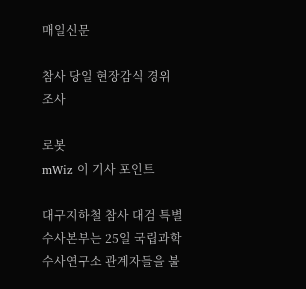매일신문

참사 당일 현장감식 경위 조사

로봇
mWiz 이 기사 포인트

대구지하철 참사 대검 특별수사본부는 25일 국립과학수사연구소 관계자들을 불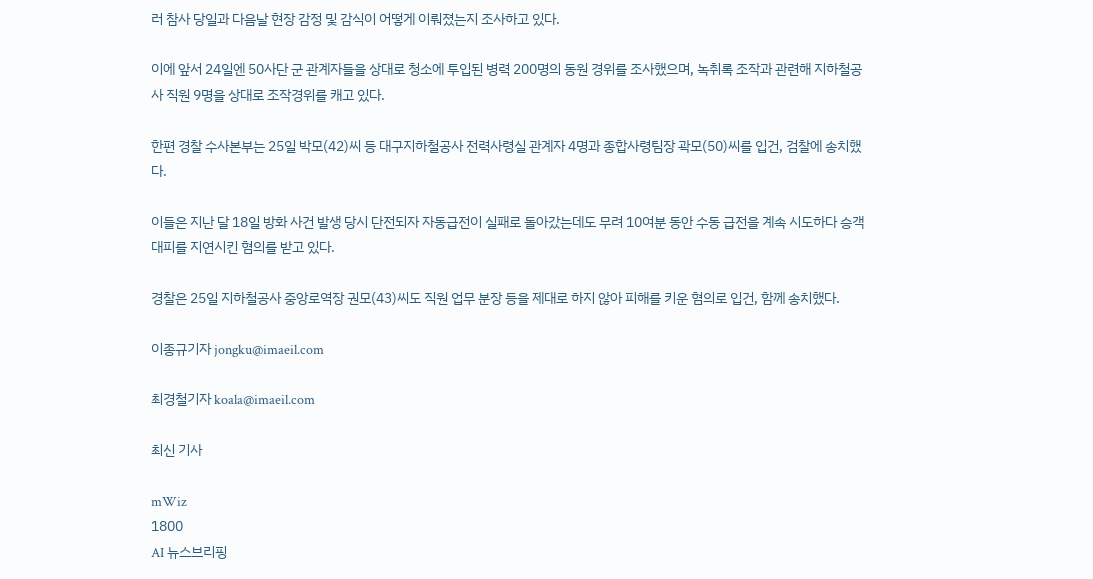러 참사 당일과 다음날 현장 감정 및 감식이 어떻게 이뤄졌는지 조사하고 있다.

이에 앞서 24일엔 50사단 군 관계자들을 상대로 청소에 투입된 병력 200명의 동원 경위를 조사했으며, 녹취록 조작과 관련해 지하철공사 직원 9명을 상대로 조작경위를 캐고 있다.

한편 경찰 수사본부는 25일 박모(42)씨 등 대구지하철공사 전력사령실 관계자 4명과 종합사령팀장 곽모(50)씨를 입건, 검찰에 송치했다.

이들은 지난 달 18일 방화 사건 발생 당시 단전되자 자동급전이 실패로 돌아갔는데도 무려 10여분 동안 수동 급전을 계속 시도하다 승객 대피를 지연시킨 혐의를 받고 있다.

경찰은 25일 지하철공사 중앙로역장 권모(43)씨도 직원 업무 분장 등을 제대로 하지 않아 피해를 키운 혐의로 입건, 함께 송치했다.

이종규기자 jongku@imaeil.com

최경철기자 koala@imaeil.com

최신 기사

mWiz
1800
AI 뉴스브리핑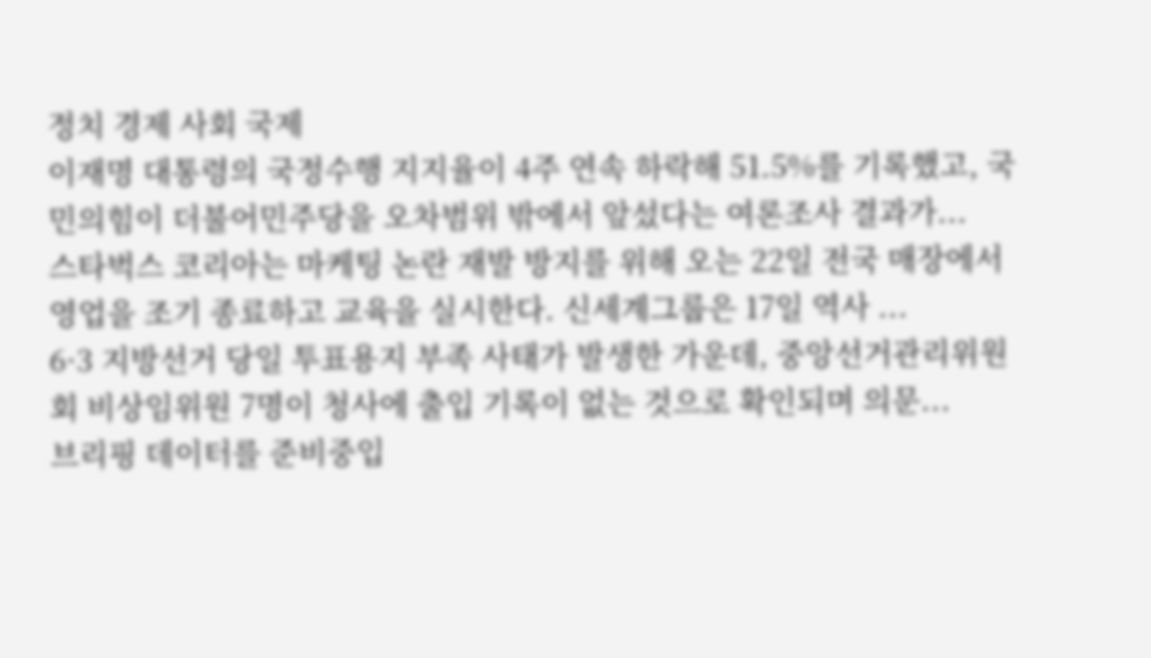정치 경제 사회 국제
이재명 대통령의 국정수행 지지율이 4주 연속 하락해 51.5%를 기록했고, 국민의힘이 더불어민주당을 오차범위 밖에서 앞섰다는 여론조사 결과가...
스타벅스 코리아는 마케팅 논란 재발 방지를 위해 오는 22일 전국 매장에서 영업을 조기 종료하고 교육을 실시한다. 신세계그룹은 17일 역사 ...
6·3 지방선거 당일 투표용지 부족 사태가 발생한 가운데, 중앙선거관리위원회 비상임위원 7명이 청사에 출입 기록이 없는 것으로 확인되며 의문...
브리핑 데이터를 준비중입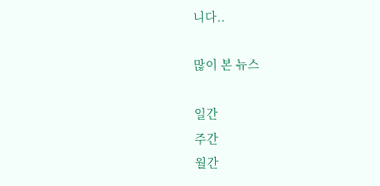니다..

많이 본 뉴스

일간
주간
월간